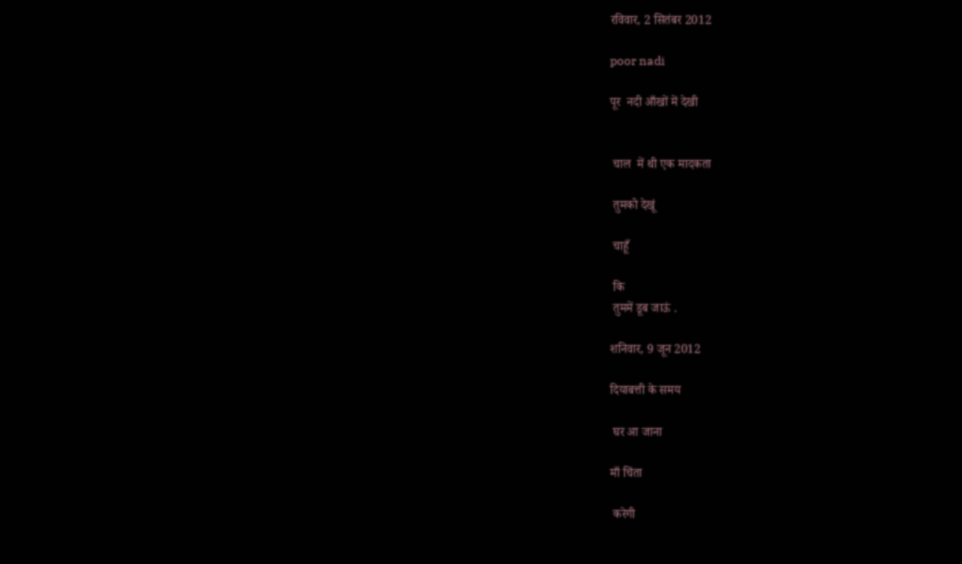रविवार, 2 सितंबर 2012

poor nadi

पूर  नदी आँखों में देखी


 चाल  में थी एक मादकता

 तुमको देखूं

 चाहूँ

 कि
 तुममें डूब जाऊं .

शनिवार, 9 जून 2012

दियाबत्ती के समय

 घर आ जाना

माँ चिंता

 करेगी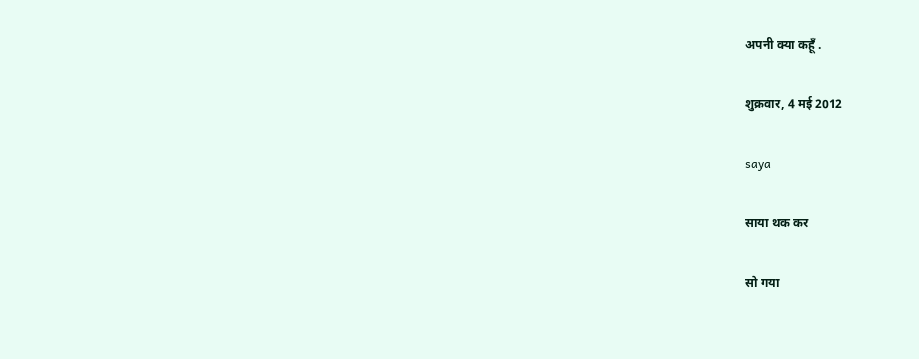अपनी क्या कहूँ .

शुक्रवार, 4 मई 2012

saya

साया थक कर

सो गया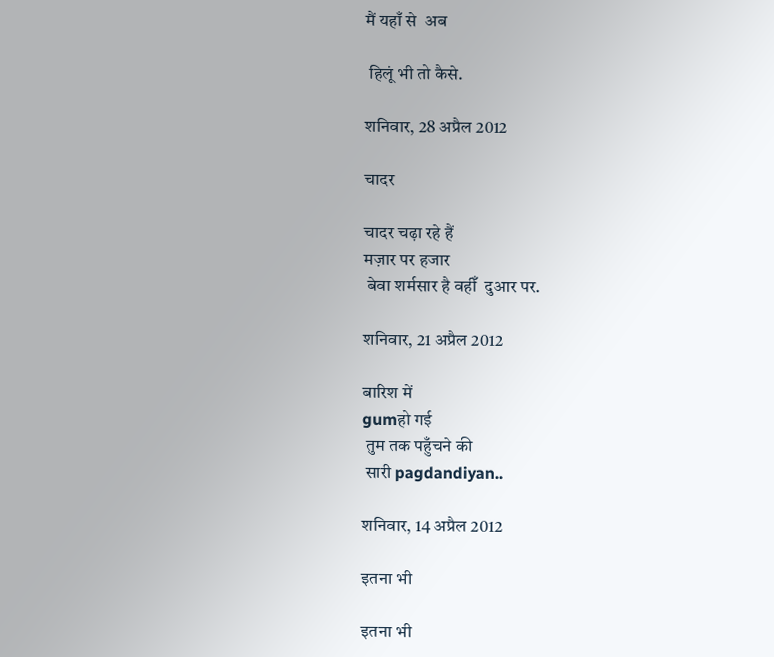मैं यहाँ से  अब

 हिलूं भी तो कैसे.

शनिवार, 28 अप्रैल 2012

चादर

चादर चढ़ा रहे हैं
मज़ार पर हजार
 बेवा शर्मसार है वहीँ  दुआर पर.

शनिवार, 21 अप्रैल 2012

बारिश में
gumहो गई
 तुम तक पहुँचने की
 सारी pagdandiyan..

शनिवार, 14 अप्रैल 2012

इतना भी

इतना भी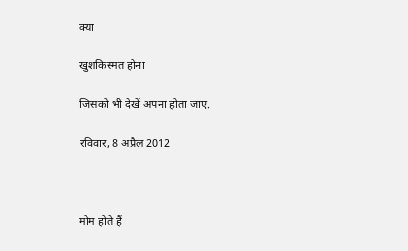क्या

खुशकिस्मत होना

जिसको भी देखें अपना होता जाए.

रविवार, 8 अप्रैल 2012



मोम होते हैं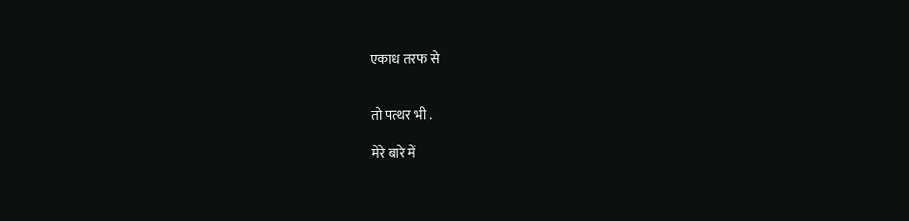एकाध तरफ से


तो पत्थर भी .

मेरे बारे में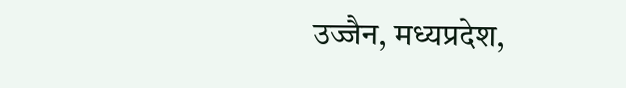उज्जैन, मध्यप्रदेश,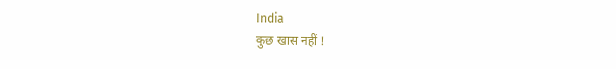India
कुछ खास नहीं !